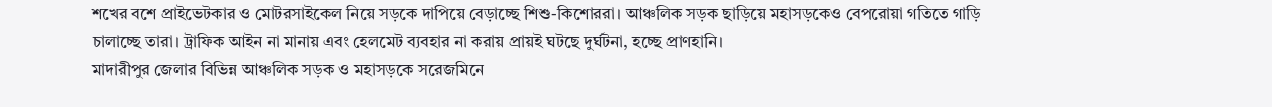শখের বশে প্রাইভেটকার ও মোটরসাইকেল নিয়ে সড়কে দাপিয়ে বেড়াচ্ছে শিশু-কিশোররা। আঞ্চলিক সড়ক ছাড়িয়ে মহাসড়কেও বেপরোয়া গতিতে গাড়ি চালাচ্ছে তারা। ট্রাফিক আইন না মানায় এবং হেলমেট ব্যবহার না করায় প্রায়ই ঘটছে দুর্ঘটনা, হচ্ছে প্রাণহানি।
মাদারীপুর জেলার বিভিন্ন আঞ্চলিক সড়ক ও মহাসড়কে সরেজমিনে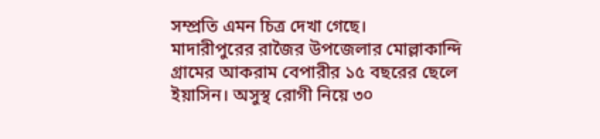সম্প্রতি এমন চিত্র দেখা গেছে।
মাদারীপুরের রাজৈর উপজেলার মোল্লাকান্দি গ্রামের আকরাম বেপারীর ১৫ বছরের ছেলে ইয়াসিন। অসুস্থ রোগী নিয়ে ৩০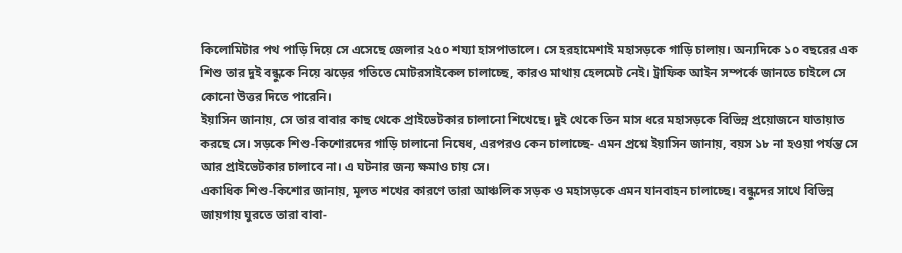কিলোমিটার পথ পাড়ি দিয়ে সে এসেছে জেলার ২৫০ শয্যা হাসপাতালে। সে হরহামেশাই মহাসড়কে গাড়ি চালায়। অন্যদিকে ১০ বছরের এক শিশু তার দুই বন্ধুকে নিয়ে ঝড়ের গতিতে মোটরসাইকেল চালাচ্ছে, কারও মাথায় হেলমেট নেই। ট্রাফিক আইন সম্পর্কে জানতে চাইলে সে কোনো উত্তর দিতে পারেনি।
ইয়াসিন জানায়, সে তার বাবার কাছ থেকে প্রাইভেটকার চালানো শিখেছে। দুই থেকে তিন মাস ধরে মহাসড়কে বিভিন্ন প্রয়োজনে যাতায়াত করছে সে। সড়কে শিশু-কিশোরদের গাড়ি চালানো নিষেধ, এরপরও কেন চালাচ্ছে- এমন প্রশ্নে ইয়াসিন জানায়, বয়স ১৮ না হওয়া পর্যন্ত সে আর প্রাইভেটকার চালাবে না। এ ঘটনার জন্য ক্ষমাও চায় সে।
একাধিক শিশু-কিশোর জানায়, মূলত শখের কারণে তারা আঞ্চলিক সড়ক ও মহাসড়কে এমন যানবাহন চালাচ্ছে। বন্ধুদের সাথে বিভিন্ন জায়গায় ঘুরতে তারা বাবা-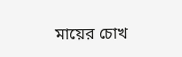মায়ের চোখ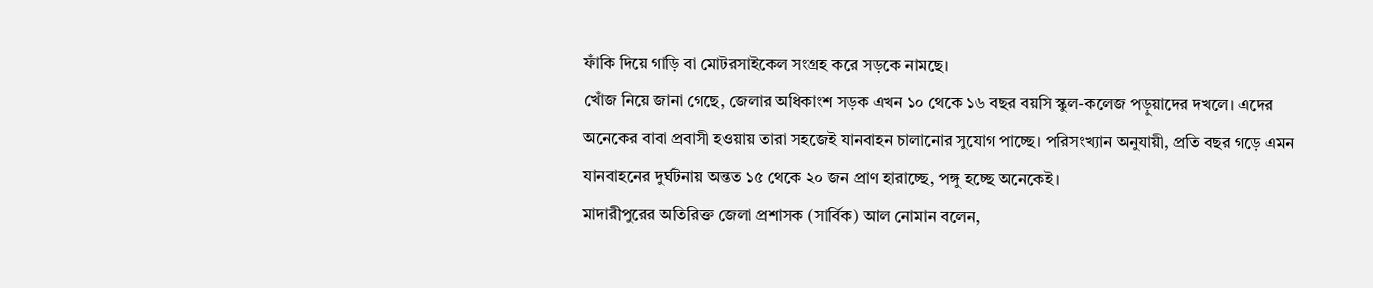ফাঁকি দিয়ে গাড়ি বা মোটরসাইকেল সংগ্রহ করে সড়কে নামছে।
খোঁজ নিয়ে জানা গেছে, জেলার অধিকাংশ সড়ক এখন ১০ থেকে ১৬ বছর বয়সি স্কুল-কলেজ পড়ুয়াদের দখলে। এদের অনেকের বাবা প্রবাসী হওয়ায় তারা সহজেই যানবাহন চালানোর সুযোগ পাচ্ছে। পরিসংখ্যান অনুযায়ী, প্রতি বছর গড়ে এমন যানবাহনের দুর্ঘটনায় অন্তত ১৫ থেকে ২০ জন প্রাণ হারাচ্ছে, পঙ্গু হচ্ছে অনেকেই।
মাদারীপুরের অতিরিক্ত জেলা প্রশাসক (সার্বিক) আল নোমান বলেন,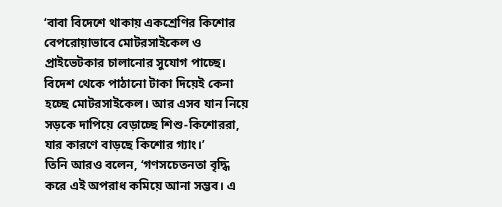‘বাবা বিদেশে থাকায় একশ্রেণির কিশোর বেপরোয়াভাবে মোটরসাইকেল ও প্রাইভেটকার চালানোর সুযোগ পাচ্ছে। বিদেশ থেকে পাঠানো টাকা দিয়েই কেনা হচ্ছে মোটরসাইকেল। আর এসব যান নিয়ে সড়কে দাপিয়ে বেড়াচ্ছে শিশু-কিশোররা, যার কারণে বাড়ছে কিশোর গ্যাং।’
তিনি আরও বলেন, ‘গণসচেতনতা বৃদ্ধি করে এই অপরাধ কমিয়ে আনা সম্ভব। এ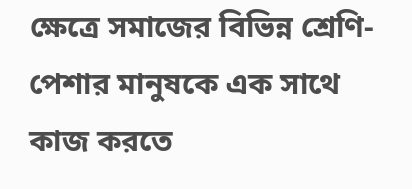ক্ষেত্রে সমাজের বিভিন্ন শ্রেণি-পেশার মানুষকে এক সাথে কাজ করতে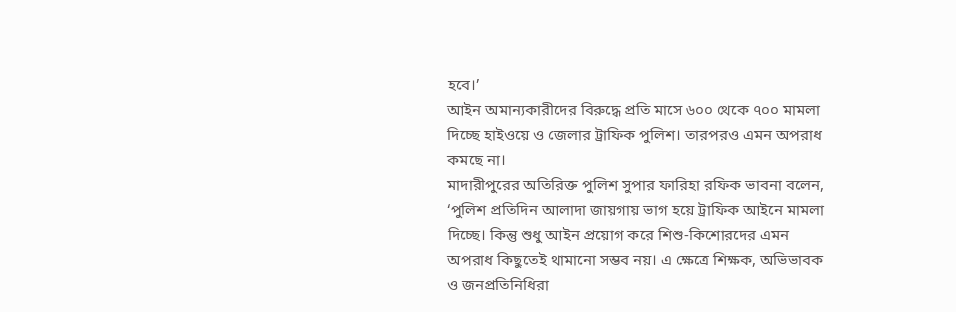হবে।’
আইন অমান্যকারীদের বিরুদ্ধে প্রতি মাসে ৬০০ থেকে ৭০০ মামলা দিচ্ছে হাইওয়ে ও জেলার ট্রাফিক পুলিশ। তারপরও এমন অপরাধ কমছে না।
মাদারীপুরের অতিরিক্ত পুলিশ সুপার ফারিহা রফিক ভাবনা বলেন, ‘পুলিশ প্রতিদিন আলাদা জায়গায় ভাগ হয়ে ট্রাফিক আইনে মামলা দিচ্ছে। কিন্তু শুধু আইন প্রয়োগ করে শিশু-কিশোরদের এমন অপরাধ কিছুতেই থামানো সম্ভব নয়। এ ক্ষেত্রে শিক্ষক, অভিভাবক ও জনপ্রতিনিধিরা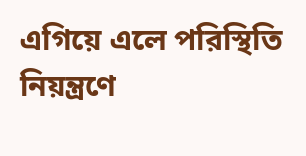এগিয়ে এলে পরিস্থিতি নিয়ন্ত্রণে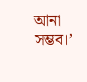আনা সম্ভব।’